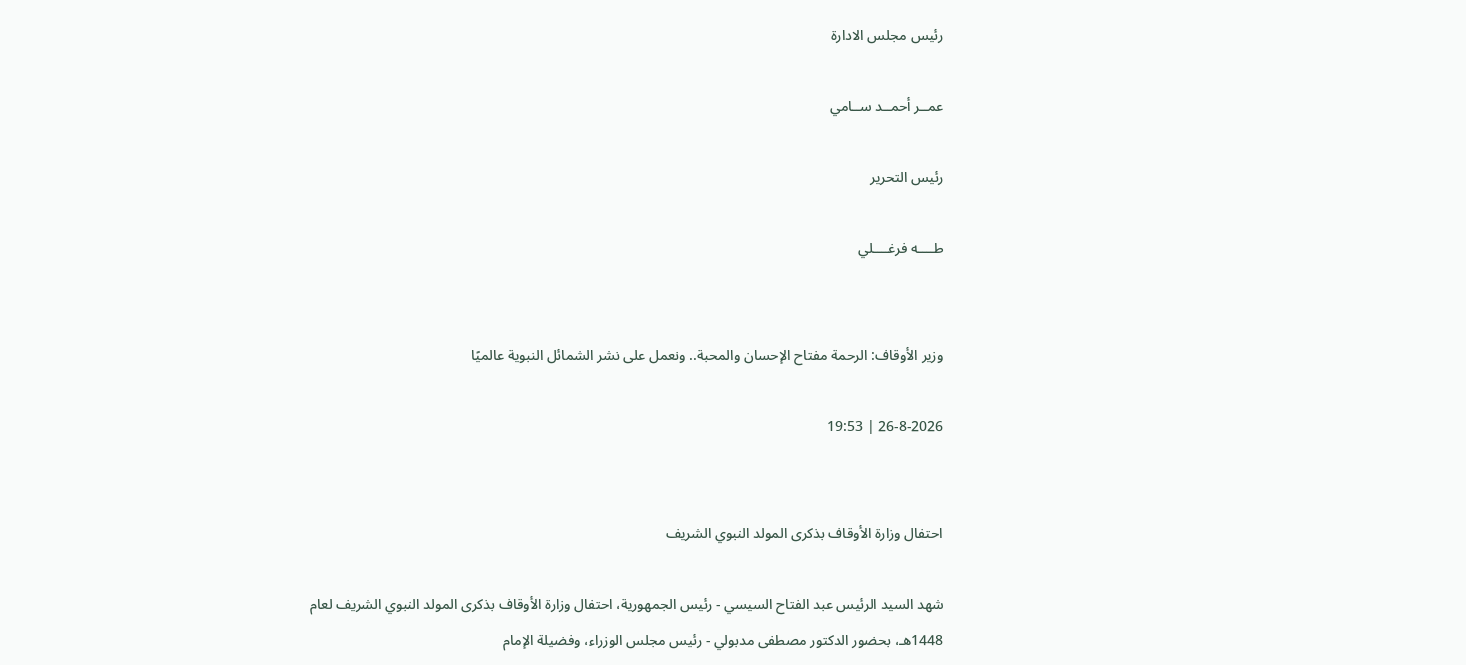رئيس مجلس الادارة

عمــر أحمــد ســامي

رئيس التحرير

طــــه فرغــــلي


وزير الأوقاف: الرحمة مفتاح الإحسان والمحبة.. ونعمل على نشر الشمائل النبوية عالميًا

26-8-2026 | 19:53


احتفال وزارة الأوقاف بذكرى المولد النبوي الشريف

شهد السيد الرئيس عبد الفتاح السيسي - رئيس الجمهورية، احتفال وزارة الأوقاف بذكرى المولد النبوي الشريف لعام 1448هـ، بحضور الدكتور مصطفى مدبولي - رئيس مجلس الوزراء، وفضيلة الإمام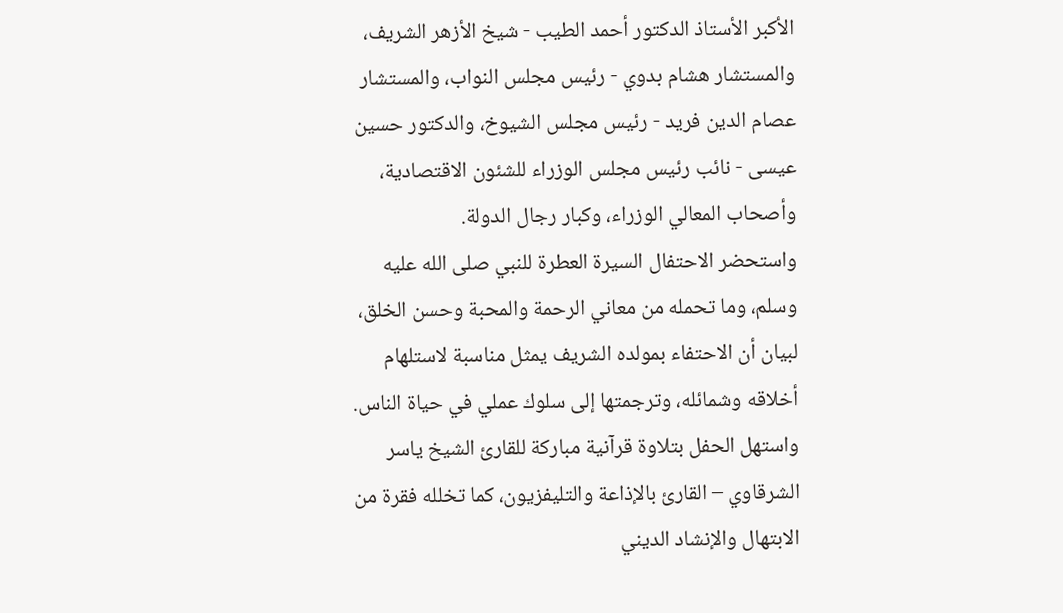الأكبر الأستاذ الدكتور أحمد الطيب - شيخ الأزهر الشريف، والمستشار هشام بدوي - رئيس مجلس النواب، والمستشار عصام الدين فريد - رئيس مجلس الشيوخ، والدكتور حسين عيسى - نائب رئيس مجلس الوزراء للشئون الاقتصادية، وأصحاب المعالي الوزراء، وكبار رجال الدولة.
واستحضر الاحتفال السيرة العطرة للنبي صلى الله عليه وسلم، وما تحمله من معاني الرحمة والمحبة وحسن الخلق، لبيان أن الاحتفاء بمولده الشريف يمثل مناسبة لاستلهام أخلاقه وشمائله، وترجمتها إلى سلوك عملي في حياة الناس. واستهل الحفل بتلاوة قرآنية مباركة للقارئ الشيخ ياسر الشرقاوي – القارئ بالإذاعة والتليفزيون، كما تخلله فقرة من الابتهال والإنشاد الديني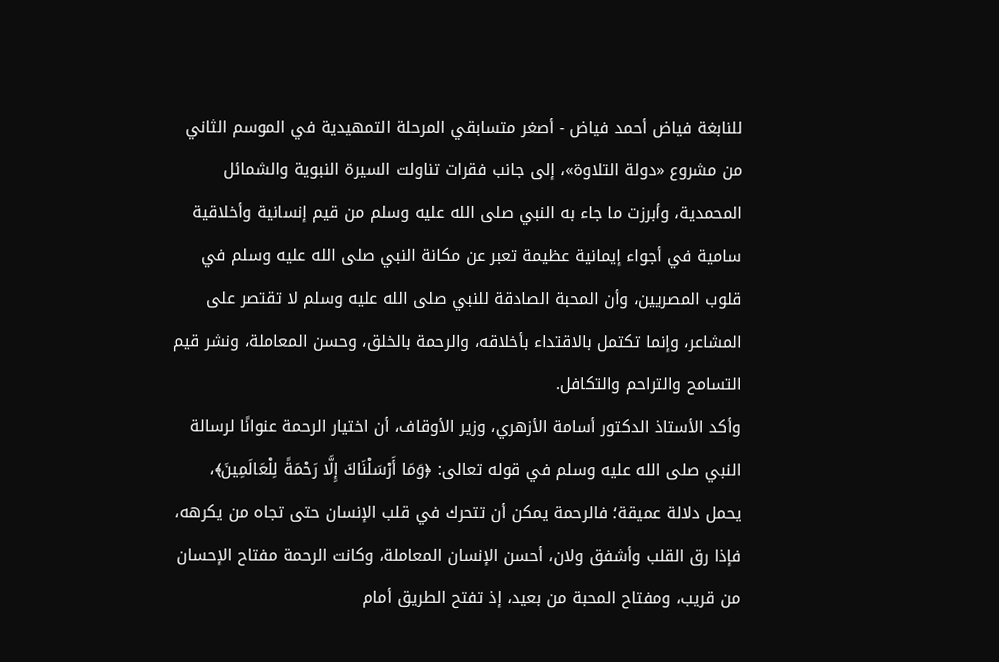للنابغة فياض أحمد فياض - أصغر متسابقي المرحلة التمهيدية في الموسم الثاني من مشروع «دولة التلاوة»، إلى جانب فقرات تناولت السيرة النبوية والشمائل المحمدية، وأبرزت ما جاء به النبي صلى الله عليه وسلم من قيم إنسانية وأخلاقية سامية في أجواء إيمانية عظيمة تعبر عن مكانة النبي صلى الله عليه وسلم في قلوب المصريين، وأن المحبة الصادقة للنبي صلى الله عليه وسلم لا تقتصر على المشاعر، وإنما تكتمل بالاقتداء بأخلاقه، والرحمة بالخلق، وحسن المعاملة، ونشر قيم التسامح والتراحم والتكافل.
وأكد الأستاذ الدكتور أسامة الأزهري، وزير الأوقاف، أن اختيار الرحمة عنوانًا لرسالة النبي صلى الله عليه وسلم في قوله تعالى: ﴿وَمَا أَرْسَلْنَاكَ إِلَّا رَحْمَةً لِلْعَالَمِينَ﴾، يحمل دلالة عميقة؛ فالرحمة يمكن أن تتحرك في قلب الإنسان حتى تجاه من يكرهه، فإذا رق القلب وأشفق ولان، أحسن الإنسان المعاملة، وكانت الرحمة مفتاح الإحسان من قريب، ومفتاح المحبة من بعيد، إذ تفتح الطريق أمام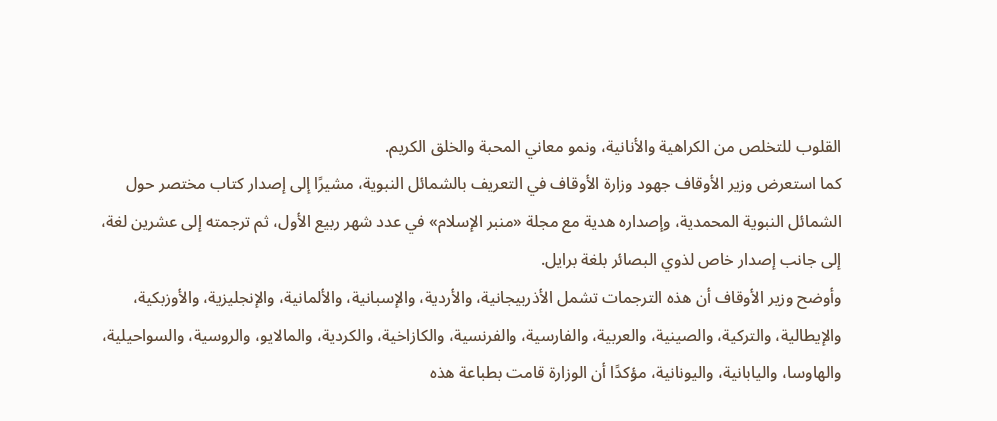القلوب للتخلص من الكراهية والأنانية، ونمو معاني المحبة والخلق الكريم.
كما استعرض وزير الأوقاف جهود وزارة الأوقاف في التعريف بالشمائل النبوية، مشيرًا إلى إصدار كتاب مختصر حول الشمائل النبوية المحمدية، وإصداره هدية مع مجلة «منبر الإسلام» في عدد شهر ربيع الأول، ثم ترجمته إلى عشرين لغة، إلى جانب إصدار خاص لذوي البصائر بلغة برايل.
وأوضح وزير الأوقاف أن هذه الترجمات تشمل الأذربيجانية، والأردية، والإسبانية، والألمانية، والإنجليزية، والأوزبكية، والإيطالية، والتركية، والصينية، والعربية، والفارسية، والفرنسية، والكازاخية، والكردية، والمالايو، والروسية، والسواحيلية، والهاوسا، واليابانية، واليونانية، مؤكدًا أن الوزارة قامت بطباعة هذه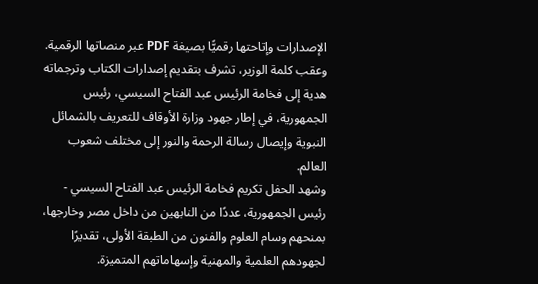الإصدارات وإتاحتها رقميًّا بصيغة PDF عبر منصاتها الرقمية.
وعقب كلمة الوزير، تشرف بتقديم إصدارات الكتاب وترجماته هدية إلى فخامة الرئيس عبد الفتاح السيسي، رئيس الجمهورية، في إطار جهود وزارة الأوقاف للتعريف بالشمائل النبوية وإيصال رسالة الرحمة والنور إلى مختلف شعوب العالم.
وشهد الحفل تكريم فخامة الرئيس عبد الفتاح السيسي - رئيس الجمهورية، عددًا من النابهين من داخل مصر وخارجها، بمنحهم وسام العلوم والفنون من الطبقة الأولى، تقديرًا لجهودهم العلمية والمهنية وإسهاماتهم المتميزة.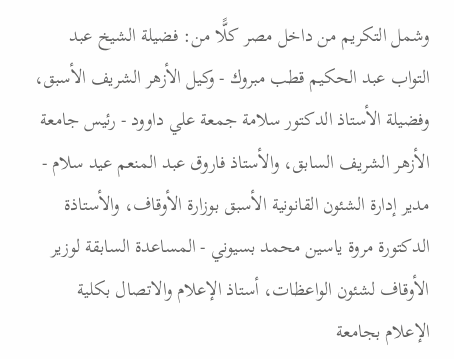وشمل التكريم من داخل مصر كلًّا من: فضيلة الشيخ عبد التواب عبد الحكيم قطب مبروك - وكيل الأزهر الشريف الأسبق، وفضيلة الأستاذ الدكتور سلامة جمعة علي داوود - رئيس جامعة الأزهر الشريف السابق، والأستاذ فاروق عبد المنعم عيد سلام - مدير إدارة الشئون القانونية الأسبق بوزارة الأوقاف، والأستاذة الدكتورة مروة ياسين محمد بسيوني - المساعدة السابقة لوزير الأوقاف لشئون الواعظات، أستاذ الإعلام والاتصال بكلية الإعلام بجامعة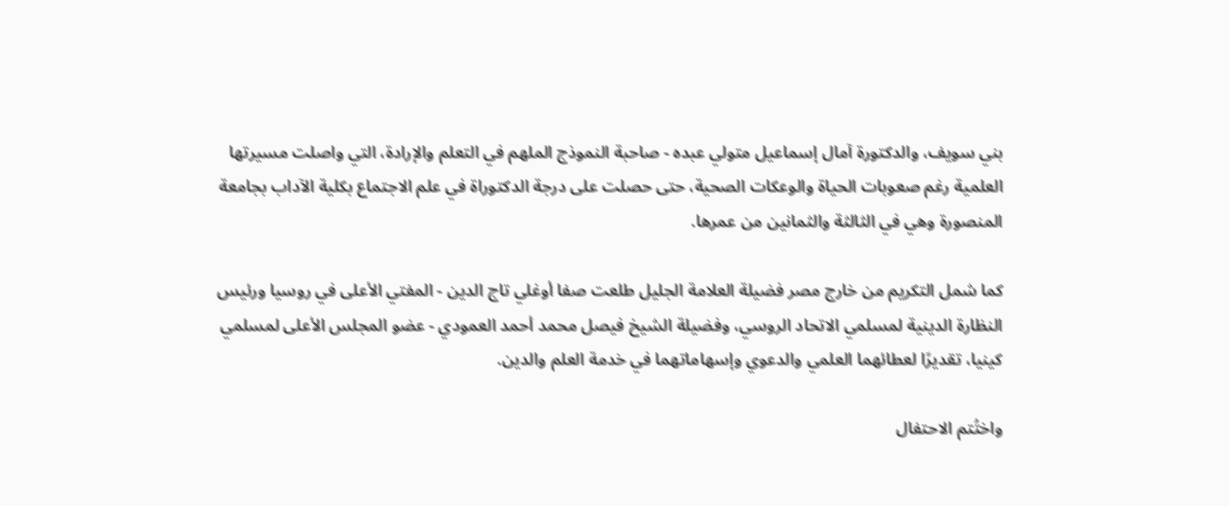بني سويف، والدكتورة آمال إسماعيل متولي عبده - صاحبة النموذج الملهم في التعلم والإرادة، التي واصلت مسيرتها العلمية رغم صعوبات الحياة والوعكات الصحية، حتى حصلت على درجة الدكتوراة في علم الاجتماع بكلية الآداب بجامعة المنصورة وهي في الثالثة والثمانين من عمرها.

كما شمل التكريم من خارج مصر فضيلة العلامة الجليل طلعت صفا أوغلي تاج الدين - المفتي الأعلى في روسيا ورئيس النظارة الدينية لمسلمي الاتحاد الروسي، وفضيلة الشيخ فيصل محمد أحمد العمودي - عضو المجلس الأعلى لمسلمي كينيا، تقديرًا لعطائهما العلمي والدعوي وإسهاماتهما في خدمة العلم والدين.

واختُتم الاحتفال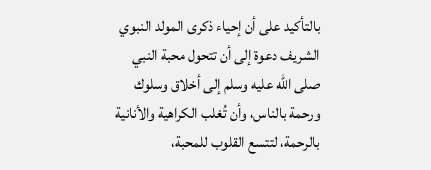بالتأكيد على أن إحياء ذكرى المولد النبوي الشريف دعوة إلى أن تتحول محبة النبي صلى الله عليه وسلم إلى أخلاق وسلوك ورحمة بالناس، وأن تُغلب الكراهية والأنانية بالرحمة، لتتسع القلوب للمحبة،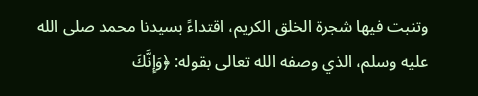وتنبت فيها شجرة الخلق الكريم، اقتداءً بسيدنا محمد صلى الله عليه وسلم، الذي وصفه الله تعالى بقوله: ﴿وَإِنَّكَ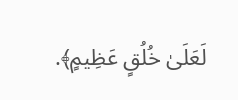لَعَلَىٰ خُلُقٍ عَظِيمٍ﴾.